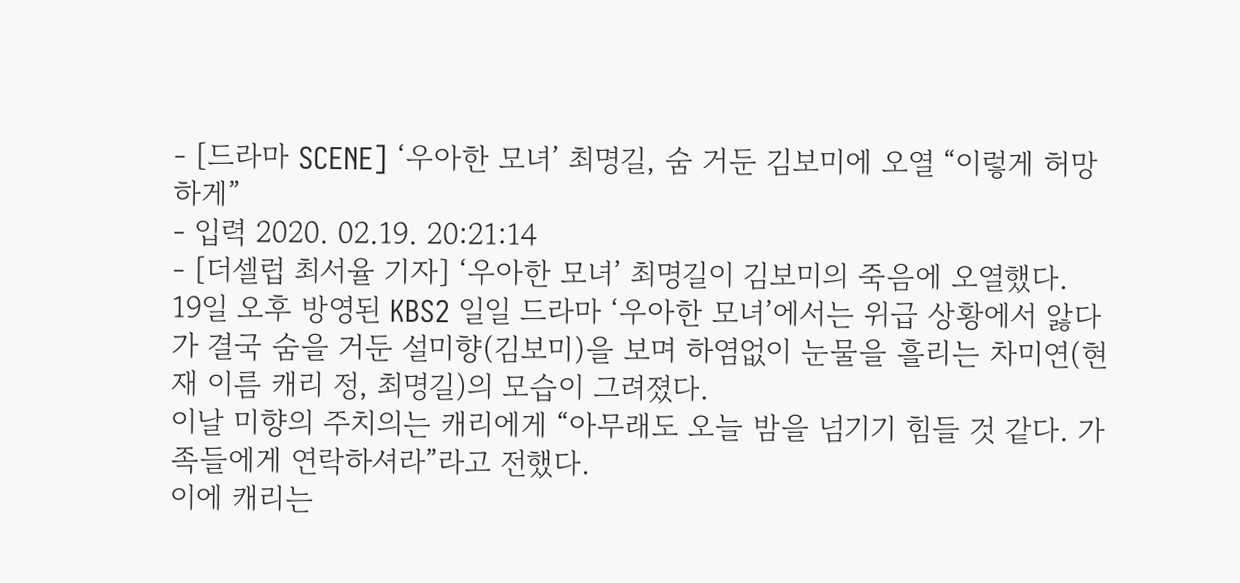- [드라마 SCENE] ‘우아한 모녀’ 최명길, 숨 거둔 김보미에 오열 “이렇게 허망하게”
- 입력 2020. 02.19. 20:21:14
- [더셀럽 최서율 기자] ‘우아한 모녀’ 최명길이 김보미의 죽음에 오열했다.
19일 오후 방영된 KBS2 일일 드라마 ‘우아한 모녀’에서는 위급 상황에서 앓다가 결국 숨을 거둔 설미향(김보미)을 보며 하염없이 눈물을 흘리는 차미연(현재 이름 캐리 정, 최명길)의 모습이 그려졌다.
이날 미향의 주치의는 캐리에게 “아무래도 오늘 밤을 넘기기 힘들 것 같다. 가족들에게 연락하셔라”라고 전했다.
이에 캐리는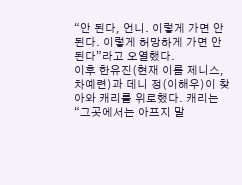“안 된다, 언니. 이렇게 가면 안 된다. 이렇게 허망하게 가면 안 된다”라고 오열했다.
이후 한유진(현재 이름 제니스, 차예련)과 데니 정(이해우)이 찾아와 캐리를 위로했다. 캐리는 “그곳에서는 아프지 말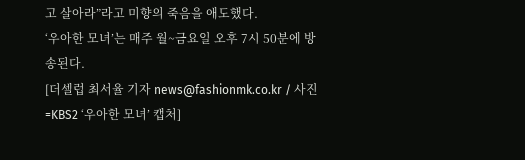고 살아라”라고 미향의 죽음을 애도했다.
‘우아한 모녀’는 매주 월~금요일 오후 7시 50분에 방송된다.
[더셀럽 최서율 기자 news@fashionmk.co.kr / 사진=KBS2 ‘우아한 모녀’ 캡처]